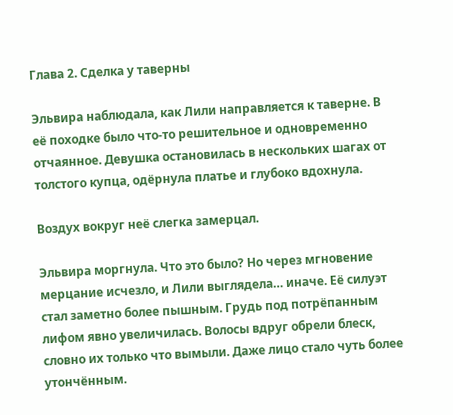Глава 2. Сделка у таверны

Эльвира наблюдала, как Лили направляется к таверне. В её походке было что-то решительное и одновременно отчаянное. Девушка остановилась в нескольких шагах от толстого купца, одёрнула платье и глубоко вдохнула.

Воздух вокруг неё слегка замерцал.

Эльвира моргнула. Что это было? Но через мгновение мерцание исчезло, и Лили выглядела… иначе. Её силуэт стал заметно более пышным. Грудь под потрёпанным лифом явно увеличилась. Волосы вдруг обрели блеск, словно их только что вымыли. Даже лицо стало чуть более утончённым.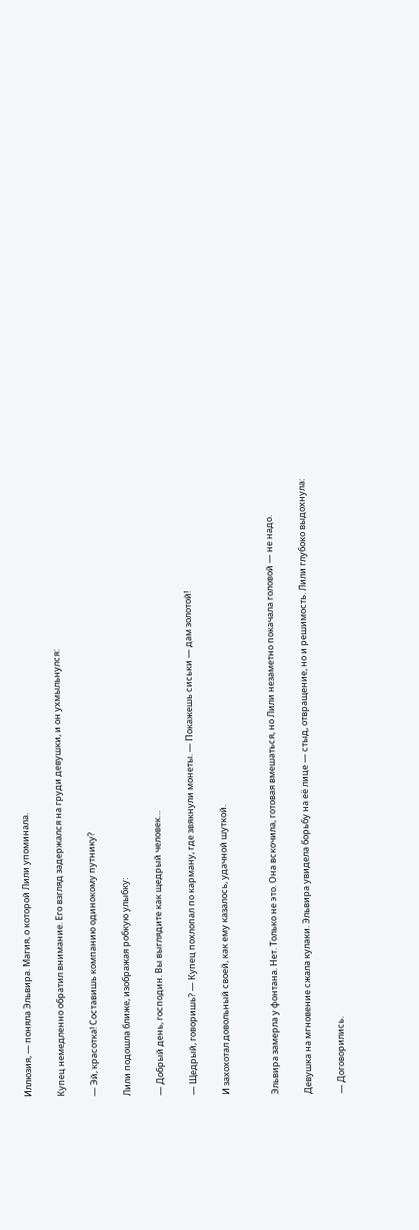Иллюзия, — поняла Эльвира. Магия, о которой Лили упоминала.

Купец немедленно обратил внимание. Его взгляд задержался на груди девушки, и он ухмыльнулся:

— Эй, красотка! Составишь компанию одинокому путнику?

Лили подошла ближе, изображая робкую улыбку:

— Добрый день, господин. Вы выглядите как щедрый человек…

— Щедрый, говоришь? — Купец похлопал по карману, где звякнули монеты. — Покажешь сиськи — дам золотой!

И захохотал довольный своей, как ему казалось, удачной шуткой.


Эльвира замерла у фонтана. Нет. Только не это. Она вскочила, готовая вмешаться, но Лили незаметно покачала головой — не надо.

Девушка на мгновение сжала кулаки. Эльвира увидела борьбу на её лице — стыд, отвращение, но и решимость. Лили глубоко выдохнула:

— Договорились.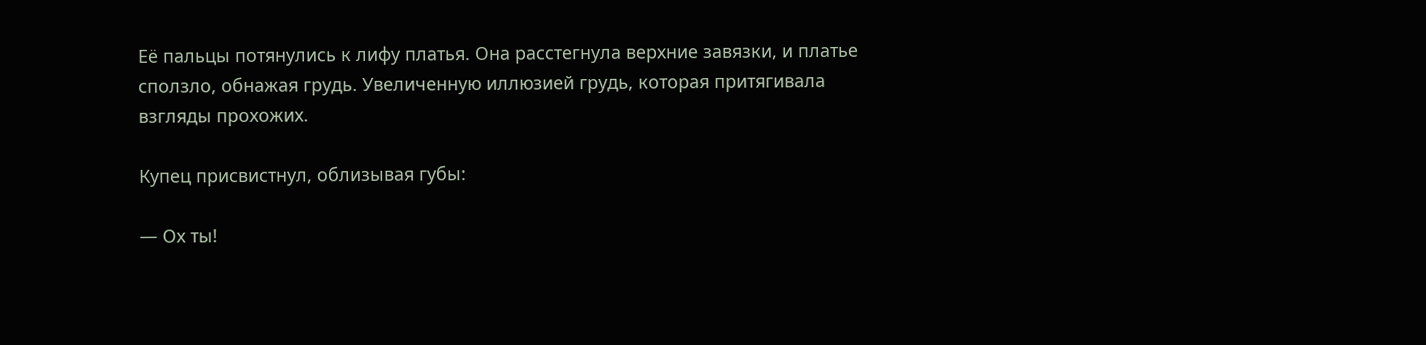Её пальцы потянулись к лифу платья. Она расстегнула верхние завязки, и платье сползло, обнажая грудь. Увеличенную иллюзией грудь, которая притягивала взгляды прохожих.

Купец присвистнул, облизывая губы:

— Ох ты!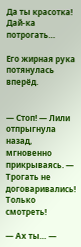Да ты красотка! Дай-ка потрогать…

Его жирная рука потянулась вперёд.


— Стоп! — Лили отпрыгнула назад, мгновенно прикрываясь. — Трогать не договаривались! Только смотреть!

— Ах ты… —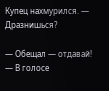Купец нахмурился. — Дразнишься?

— Обещал — отдавай! — В голосе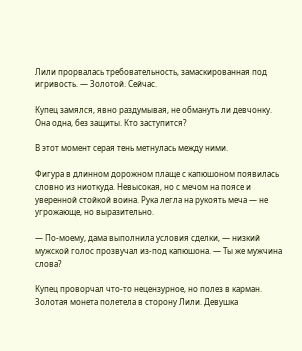Лили прорвалась требовательность, замаскированная под игривость. — Золотой. Сейчас.

Купец замялся, явно раздумывая, не обмануть ли девчонку. Она одна, без защиты. Кто заступится?

В этот момент серая тень метнулась между ними.

Фигура в длинном дорожном плаще с капюшоном появилась словно из ниоткуда. Невысокая, но с мечом на поясе и уверенной стойкой воина. Рука легла на рукоять меча — не угрожающе, но выразительно.

— По-моему, дама выполнила условия сделки, — низкий мужской голос прозвучал из-под капюшона. — Ты же мужчина слова?

Купец проворчал что-то нецензурное, но полез в карман. Золотая монета полетела в сторону Лили. Девушка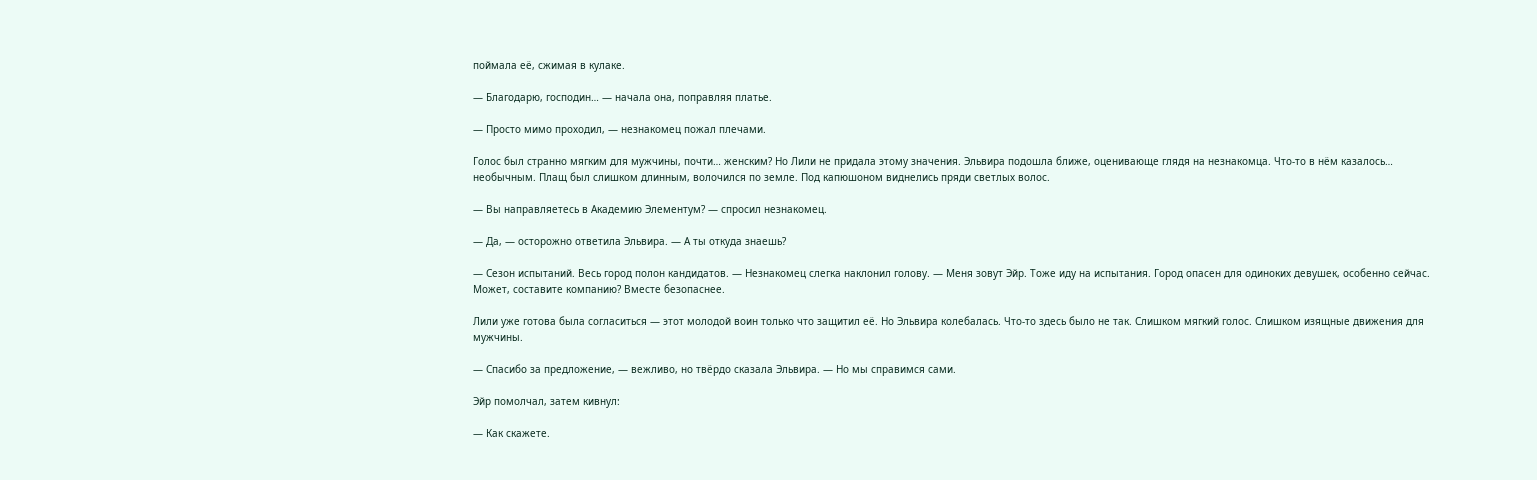поймала её, сжимая в кулаке.

— Благодарю, господин… — начала она, поправляя платье.

— Просто мимо проходил, — незнакомец пожал плечами.

Голос был странно мягким для мужчины, почти… женским? Но Лили не придала этому значения. Эльвира подошла ближе, оценивающе глядя на незнакомца. Что-то в нём казалось… необычным. Плащ был слишком длинным, волочился по земле. Под капюшоном виднелись пряди светлых волос.

— Вы направляетесь в Академию Элементум? — спросил незнакомец.

— Да, — осторожно ответила Эльвира. — А ты откуда знаешь?

— Сезон испытаний. Весь город полон кандидатов. — Незнакомец слегка наклонил голову. — Меня зовут Эйр. Тоже иду на испытания. Город опасен для одиноких девушек, особенно сейчас. Может, составите компанию? Вместе безопаснее.

Лили уже готова была согласиться — этот молодой воин только что защитил её. Но Эльвира колебалась. Что-то здесь было не так. Слишком мягкий голос. Слишком изящные движения для мужчины.

— Спасибо за предложение, — вежливо, но твёрдо сказала Эльвира. — Но мы справимся сами.

Эйр помолчал, затем кивнул:

— Как скажете.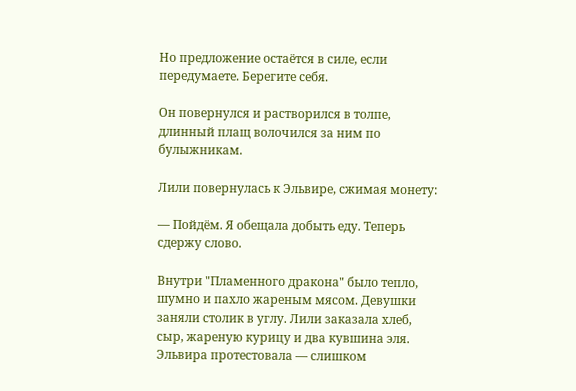Но предложение остаётся в силе, если передумаете. Берегите себя.

Он повернулся и растворился в толпе, длинный плащ волочился за ним по булыжникам.

Лили повернулась к Эльвире, сжимая монету:

— Пойдём. Я обещала добыть еду. Теперь сдержу слово.

Внутри "Пламенного дракона" было тепло, шумно и пахло жареным мясом. Девушки заняли столик в углу. Лили заказала хлеб, сыр, жареную курицу и два кувшина эля. Эльвира протестовала — слишком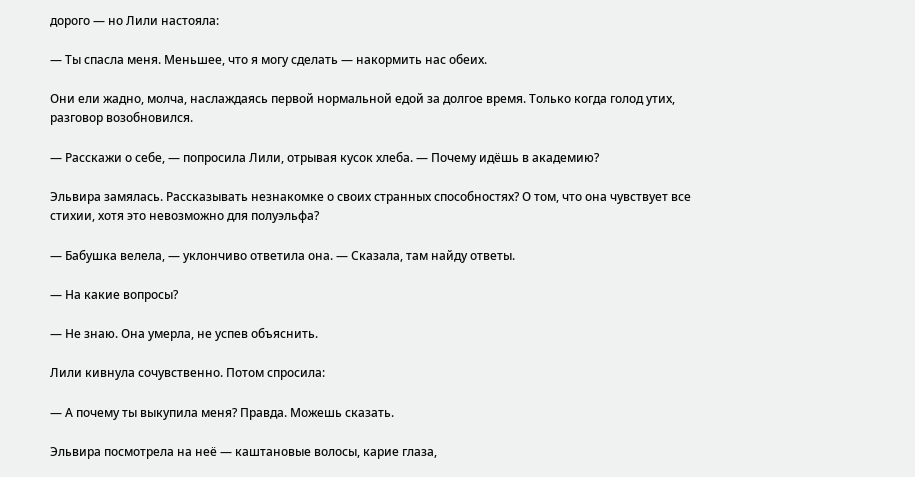дорого — но Лили настояла:

— Ты спасла меня. Меньшее, что я могу сделать — накормить нас обеих.

Они ели жадно, молча, наслаждаясь первой нормальной едой за долгое время. Только когда голод утих, разговор возобновился.

— Расскажи о себе, — попросила Лили, отрывая кусок хлеба. — Почему идёшь в академию?

Эльвира замялась. Рассказывать незнакомке о своих странных способностях? О том, что она чувствует все стихии, хотя это невозможно для полуэльфа?

— Бабушка велела, — уклончиво ответила она. — Сказала, там найду ответы.

— На какие вопросы?

— Не знаю. Она умерла, не успев объяснить.

Лили кивнула сочувственно. Потом спросила:

— А почему ты выкупила меня? Правда. Можешь сказать.

Эльвира посмотрела на неё — каштановые волосы, карие глаза,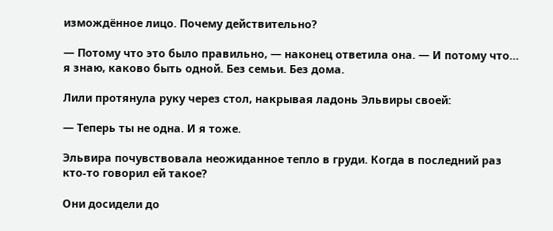измождённое лицо. Почему действительно?

— Потому что это было правильно, — наконец ответила она. — И потому что… я знаю, каково быть одной. Без семьи. Без дома.

Лили протянула руку через стол, накрывая ладонь Эльвиры своей:

— Теперь ты не одна. И я тоже.

Эльвира почувствовала неожиданное тепло в груди. Когда в последний раз кто-то говорил ей такое?

Они досидели до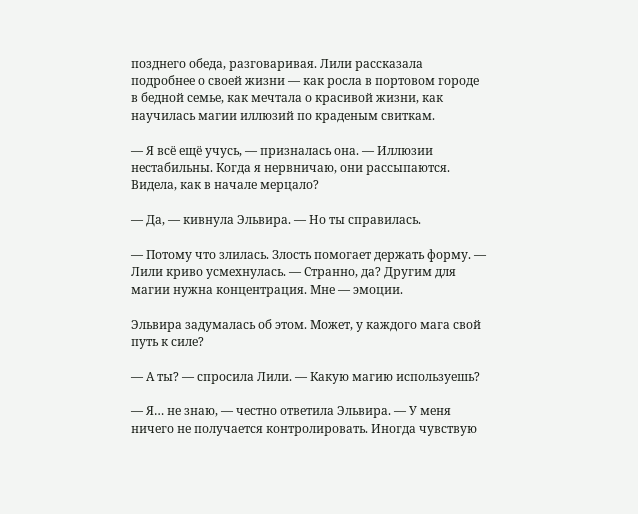позднего обеда, разговаривая. Лили рассказала подробнее о своей жизни — как росла в портовом городе в бедной семье, как мечтала о красивой жизни, как научилась магии иллюзий по краденым свиткам.

— Я всё ещё учусь, — призналась она. — Иллюзии нестабильны. Когда я нервничаю, они рассыпаются. Видела, как в начале мерцало?

— Да, — кивнула Эльвира. — Но ты справилась.

— Потому что злилась. Злость помогает держать форму. — Лили криво усмехнулась. — Странно, да? Другим для магии нужна концентрация. Мне — эмоции.

Эльвира задумалась об этом. Может, у каждого мага свой путь к силе?

— А ты? — спросила Лили. — Какую магию используешь?

— Я… не знаю, — честно ответила Эльвира. — У меня ничего не получается контролировать. Иногда чувствую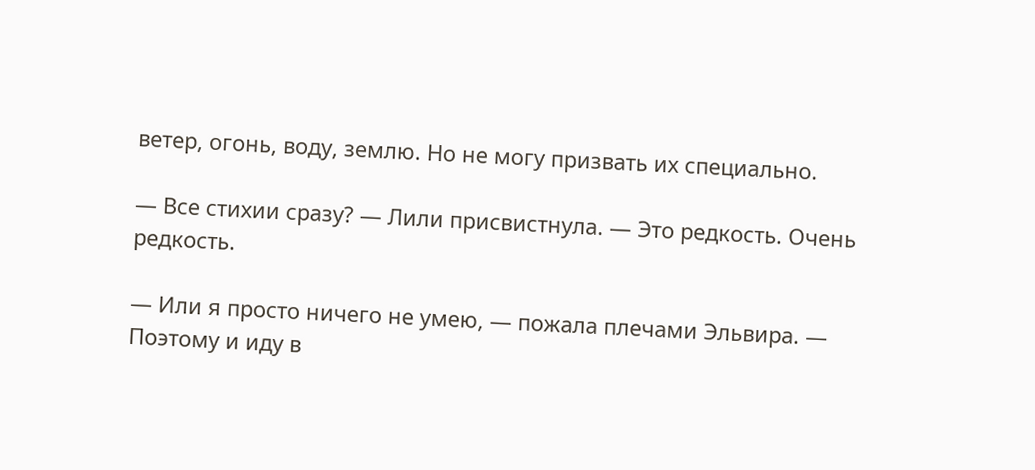ветер, огонь, воду, землю. Но не могу призвать их специально.

— Все стихии сразу? — Лили присвистнула. — Это редкость. Очень редкость.

— Или я просто ничего не умею, — пожала плечами Эльвира. — Поэтому и иду в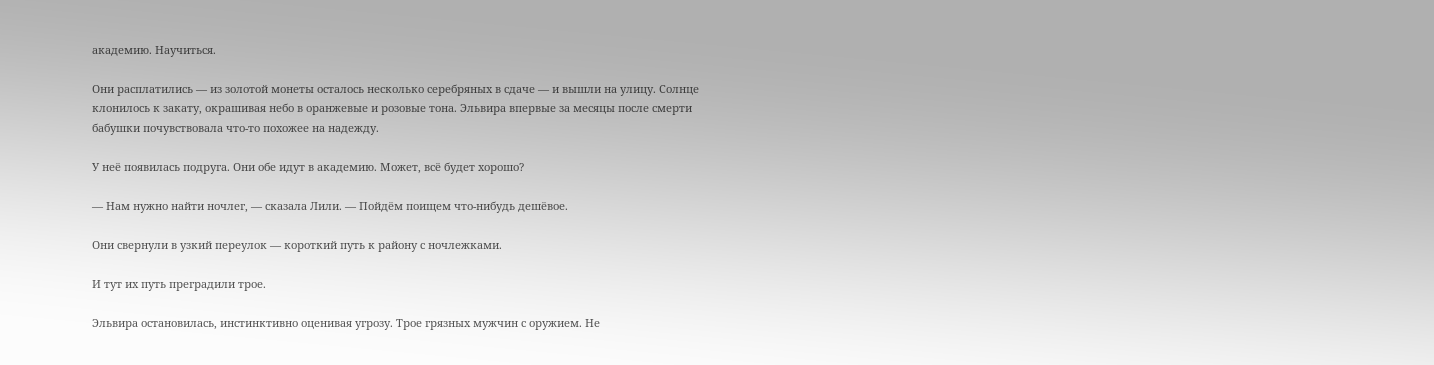академию. Научиться.

Они расплатились — из золотой монеты осталось несколько серебряных в сдаче — и вышли на улицу. Солнце клонилось к закату, окрашивая небо в оранжевые и розовые тона. Эльвира впервые за месяцы после смерти бабушки почувствовала что-то похожее на надежду.

У неё появилась подруга. Они обе идут в академию. Может, всё будет хорошо?

— Нам нужно найти ночлег, — сказала Лили. — Пойдём поищем что-нибудь дешёвое.

Они свернули в узкий переулок — короткий путь к району с ночлежками.

И тут их путь преградили трое.

Эльвира остановилась, инстинктивно оценивая угрозу. Трое грязных мужчин с оружием. Не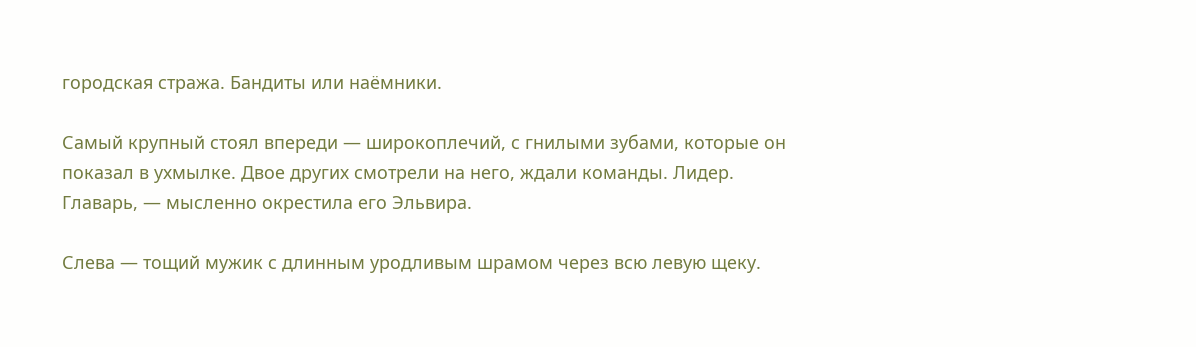городская стража. Бандиты или наёмники.

Самый крупный стоял впереди — широкоплечий, с гнилыми зубами, которые он показал в ухмылке. Двое других смотрели на него, ждали команды. Лидер. Главарь, — мысленно окрестила его Эльвира.

Слева — тощий мужик с длинным уродливым шрамом через всю левую щеку.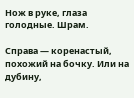Нож в руке, глаза голодные. Шрам.

Справа — коренастый, похожий на бочку. Или на дубину,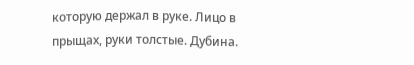которую держал в руке. Лицо в прыщах, руки толстые. Дубина.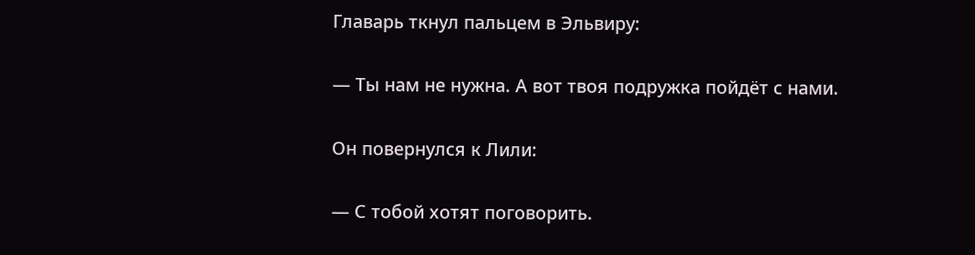Главарь ткнул пальцем в Эльвиру:

— Ты нам не нужна. А вот твоя подружка пойдёт с нами.

Он повернулся к Лили:

— С тобой хотят поговорить.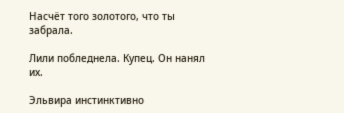Насчёт того золотого, что ты забрала.

Лили побледнела. Купец. Он нанял их.

Эльвира инстинктивно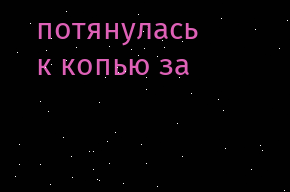потянулась к копью за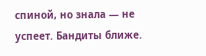спиной, но знала — не успеет. Бандиты ближе.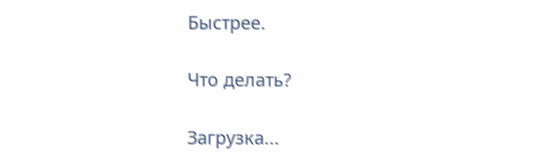Быстрее.

Что делать?

Загрузка...